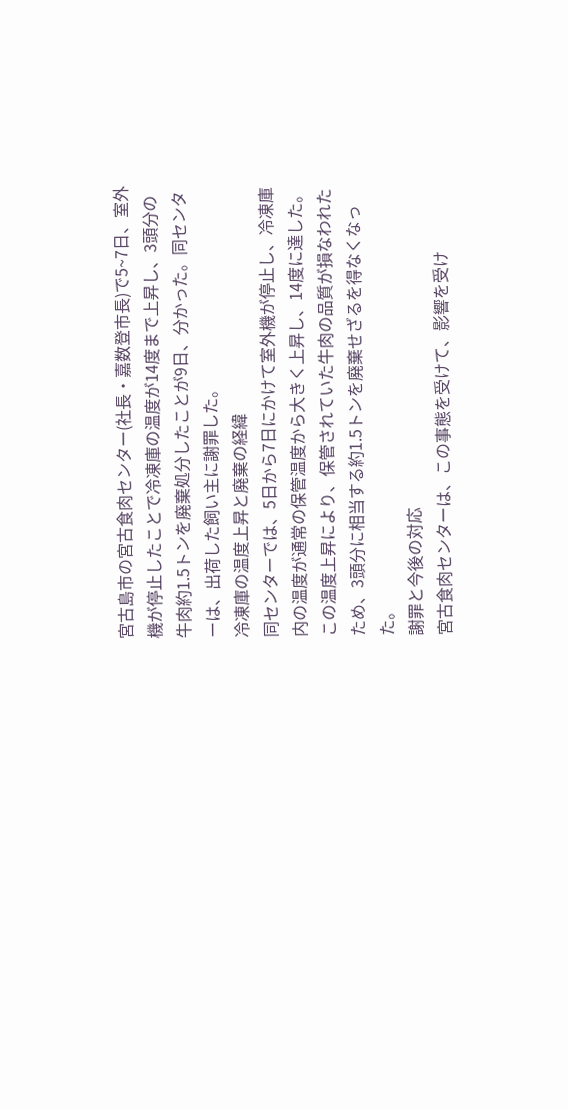宮古島市の宮古食肉センター(社長・嘉数登市長)で5~7日、室外機が停止したことで冷凍庫の温度が14度まで上昇し、3頭分の牛肉約1.5トンを廃棄処分したことが9日、分かった。同センターは、出荷した飼い主に謝罪した。
冷凍庫の温度上昇と廃棄の経緯
同センターでは、5日から7日にかけて室外機が停止し、冷凍庫内の温度が通常の保管温度から大きく上昇し、14度に達した。この温度上昇により、保管されていた牛肉の品質が損なわれたため、3頭分に相当する約1.5トンを廃棄せざるを得なくなった。
謝罪と今後の対応
宮古食肉センターは、この事態を受けて、影響を受け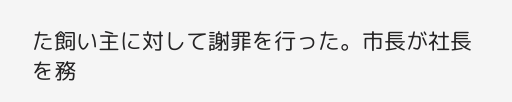た飼い主に対して謝罪を行った。市長が社長を務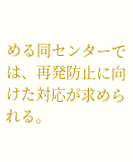める同センターでは、再発防止に向けた対応が求められる。